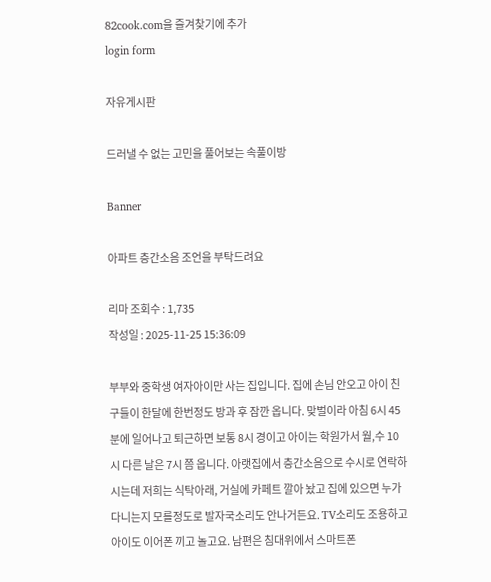82cook.com을 즐겨찾기에 추가
login form

자유게시판

드러낼 수 없는 고민을 풀어보는 속풀이방

Banner

아파트 층간소음 조언을 부탁드려요

리마 조회수 : 1,735
작성일 : 2025-11-25 15:36:09

부부와 중학생 여자아이만 사는 집입니다. 집에 손님 안오고 아이 친구들이 한달에 한번정도 방과 후 잠깐 옵니다. 맞벌이라 아침 6시 45분에 일어나고 퇴근하면 보통 8시 경이고 아이는 학원가서 월,수 10시 다른 날은 7시 쯤 옵니다. 아랫집에서 층간소음으로 수시로 연락하시는데 저희는 식탁아래, 거실에 카페트 깔아 놨고 집에 있으면 누가 다니는지 모를정도로 발자국소리도 안나거든요. TV소리도 조용하고 아이도 이어폰 끼고 놀고요. 남편은 침대위에서 스마트폰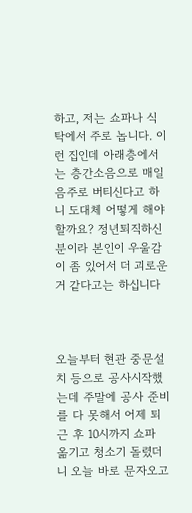하고, 저는 쇼파나 식탁에서 주로 놉니다. 이런 집인데 아래층에서는 층간소음으로 매일 음주로 버티신다고 하니 도대체 어떻게 해야 할까요? 정년퇴직하신 분이라 본인이 우울감이 좀 있어서 더 괴로운거 같다고는 하십니다



오늘부터 현관 중문설치 등으로 공사시작했는데 주말에 공사 준비를 다 못해서 어제 퇴근 후 10시까지 쇼파 옮기고 청소기 돌렸더니 오늘 바로 문자오고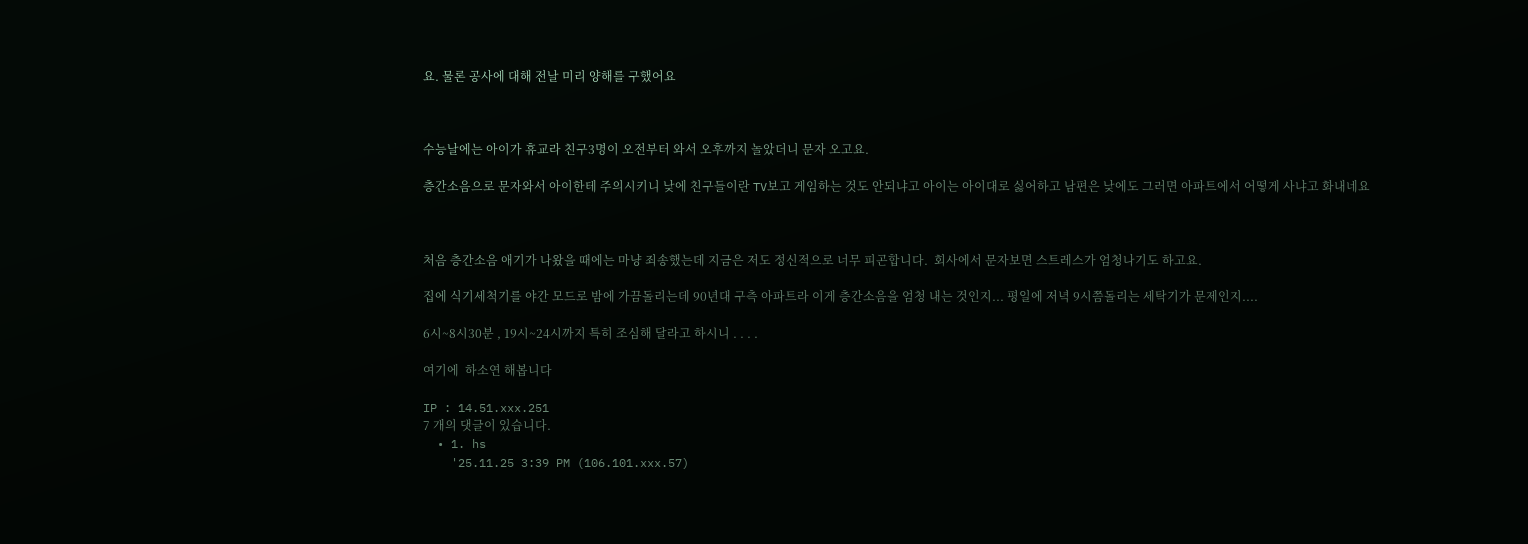요. 물론 공사에 대해 전날 미리 양해를 구했어요



수능날에는 아이가 휴교라 친구3명이 오전부터 와서 오후까지 놀았더니 문자 오고요.

층간소음으로 문자와서 아이한테 주의시키니 낮에 친구들이란 TV보고 게임하는 것도 안되냐고 아이는 아이대로 싫어하고 남편은 낮에도 그러면 아파트에서 어떻게 사냐고 화내네요



처음 층간소음 애기가 나왔을 때에는 마냥 죄송했는데 지금은 저도 정신적으로 너무 피곤합니다.  회사에서 문자보면 스트레스가 엄청나기도 하고요.

집에 식기세척기를 야간 모드로 밤에 가끔돌리는데 90년대 구측 아파트라 이게 층간소음을 엄청 내는 것인지... 평일에 저녁 9시쯤돌리는 세탁기가 문제인지....

6시~8시30분 , 19시~24시까지 특히 조심해 달라고 하시니 . . . .

여기에  하소연 해봅니다

IP : 14.51.xxx.251
7 개의 댓글이 있습니다.
  • 1. hs
    '25.11.25 3:39 PM (106.101.xxx.57)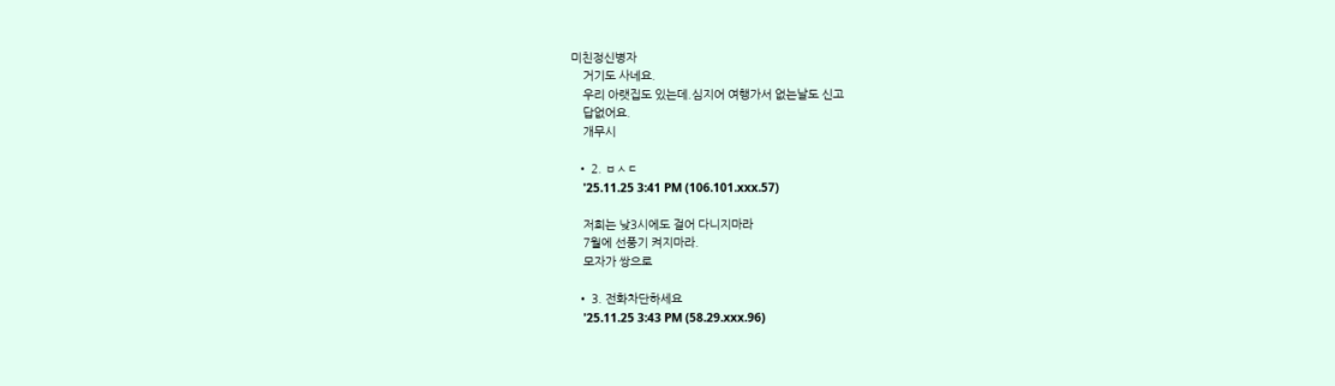미친정신병자
    거기도 사네요.
    우리 아랫집도 있는데.심지어 여행가서 없는날도 신고
    답없어요.
    개무시

  • 2. ㅂㅅㄷ
    '25.11.25 3:41 PM (106.101.xxx.57)

    저희는 낮3시에도 걸어 다니지마라
    7월에 선풍기 켜지마라.
    모자가 쌍으로

  • 3. 전화차단하세요
    '25.11.25 3:43 PM (58.29.xxx.96)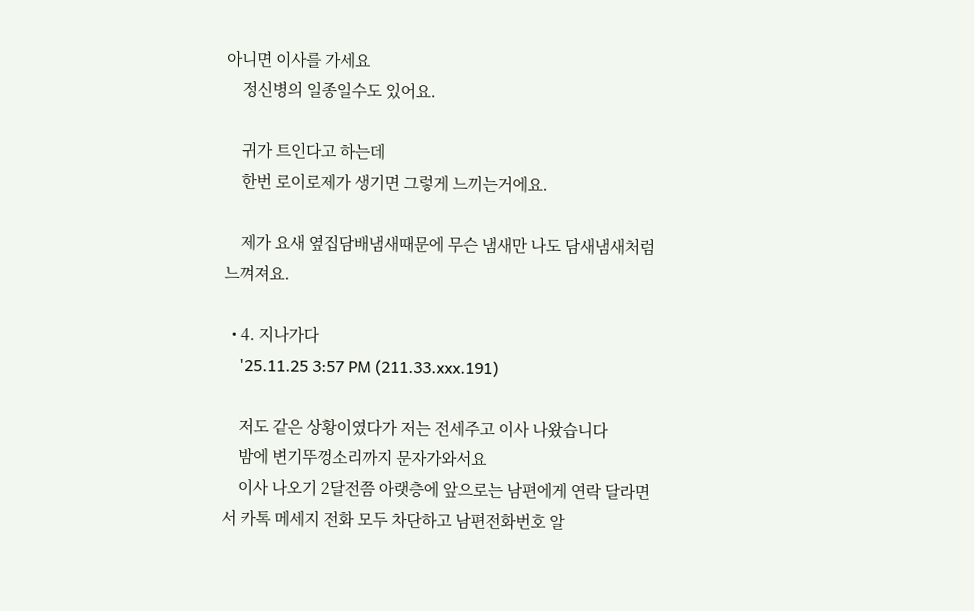아니면 이사를 가세요
    정신병의 일종일수도 있어요.

    귀가 트인다고 하는데
    한번 로이로제가 생기면 그렇게 느끼는거에요.

    제가 요새 옆집담배냄새때문에 무슨 냄새만 나도 담새냄새처럼 느껴져요.

  • 4. 지나가다
    '25.11.25 3:57 PM (211.33.xxx.191)

    저도 같은 상황이였다가 저는 전세주고 이사 나왔습니다
    밤에 변기뚜껑소리까지 문자가와서요
    이사 나오기 2달전쯤 아랫층에 앞으로는 남편에게 연락 달라면서 카톡 메세지 전화 모두 차단하고 남편전화번호 알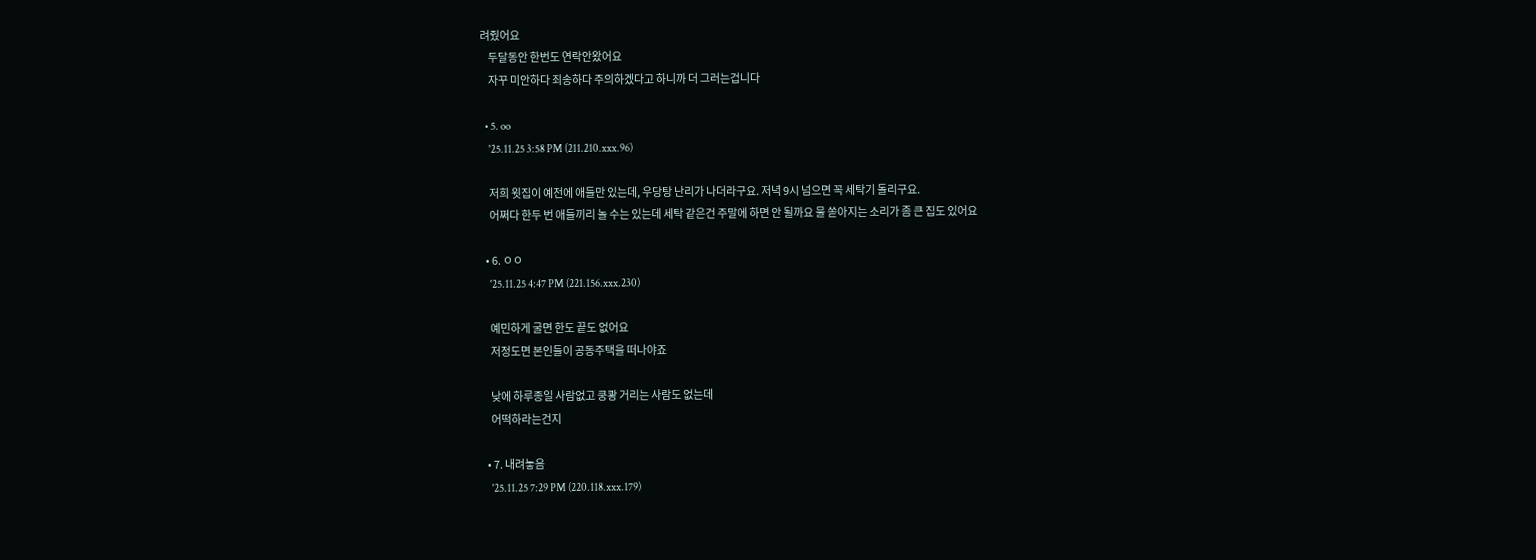려줬어요
    두달동안 한번도 연락안왔어요
    자꾸 미안하다 죄송하다 주의하겠다고 하니까 더 그러는겁니다

  • 5. oo
    '25.11.25 3:58 PM (211.210.xxx.96)

    저희 윗집이 예전에 애들만 있는데, 우당탕 난리가 나더라구요. 저녁 9시 넘으면 꼭 세탁기 돌리구요.
    어쩌다 한두 번 애들끼리 놀 수는 있는데 세탁 같은건 주말에 하면 안 될까요 물 쏟아지는 소리가 좀 큰 집도 있어요

  • 6. ㅇㅇ
    '25.11.25 4:47 PM (221.156.xxx.230)

    예민하게 굴면 한도 끝도 없어요
    저정도면 본인들이 공동주택을 떠나야죠

    낮에 하루종일 사람없고 쿵쾅 거리는 사람도 없는데
    어떡하라는건지

  • 7. 내려놓음
    '25.11.25 7:29 PM (220.118.xxx.179)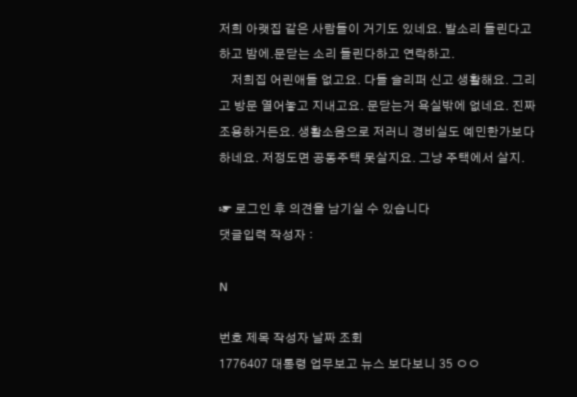저희 아랫집 같은 사람들이 거기도 있네요. 발소리 들린다고 하고 밤에.문닫는 소리 들린다하고 연락하고.
    저희집 어린애들 없고요. 다들 슬리퍼 신고 생활해요. 그리고 방문 열어놓고 지내고요. 문닫는거 욕실밖에 없네요. 진짜 조용하거든요. 생활소음으로 저러니 경비실도 예민한가보다 하네요. 저정도면 공동주택 못살지요. 그냥 주택에서 살지.

☞ 로그인 후 의견을 남기실 수 있습니다
댓글입력 작성자 :

N

번호 제목 작성자 날짜 조회
1776407 대통령 업무보고 뉴스 보다보니 35 ㅇㅇ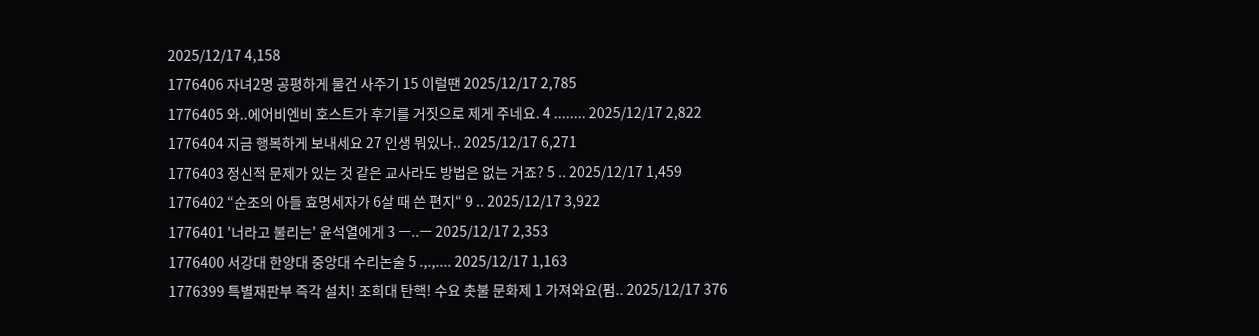2025/12/17 4,158
1776406 자녀2명 공평하게 물건 사주기 15 이럴땐 2025/12/17 2,785
1776405 와..에어비엔비 호스트가 후기를 거짓으로 제게 주네요. 4 ........ 2025/12/17 2,822
1776404 지금 행복하게 보내세요 27 인생 뭐있나.. 2025/12/17 6,271
1776403 정신적 문제가 있는 것 같은 교사라도 방법은 없는 거죠? 5 .. 2025/12/17 1,459
1776402 “순조의 아들 효명세자가 6살 때 쓴 편지“ 9 .. 2025/12/17 3,922
1776401 '너라고 불리는' 윤석열에게 3 ㅡ..ㅡ 2025/12/17 2,353
1776400 서강대 한양대 중앙대 수리논술 5 .,.,.... 2025/12/17 1,163
1776399 특별재판부 즉각 설치! 조희대 탄핵! 수요 촛불 문화제 1 가져와요(펌.. 2025/12/17 376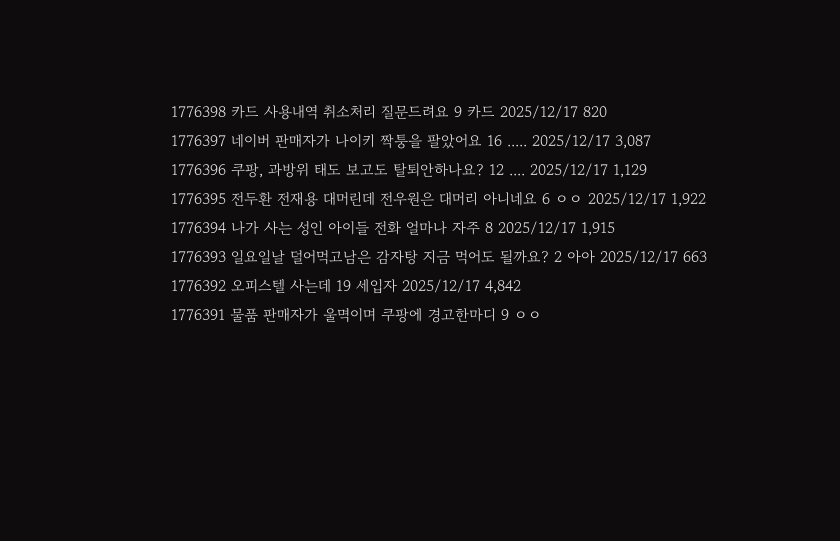1776398 카드 사용내역 취소처리 질문드려요 9 카드 2025/12/17 820
1776397 네이버 판매자가 나이키 짝퉁을 팔았어요 16 ..... 2025/12/17 3,087
1776396 쿠팡, 과방위 태도 보고도 탈퇴안하나요? 12 .... 2025/12/17 1,129
1776395 전두환 전재용 대머린데 전우원은 대머리 아니네요 6 ㅇㅇ 2025/12/17 1,922
1776394 나가 사는 성인 아이들 전화 얼마나 자주 8 2025/12/17 1,915
1776393 일요일날 덜어먹고남은 감자탕 지금 먹어도 될까요? 2 아아 2025/12/17 663
1776392 오피스텔 사는데 19 세입자 2025/12/17 4,842
1776391 물품 판매자가 울멱이며 쿠팡에 경고한마디 9 ㅇㅇ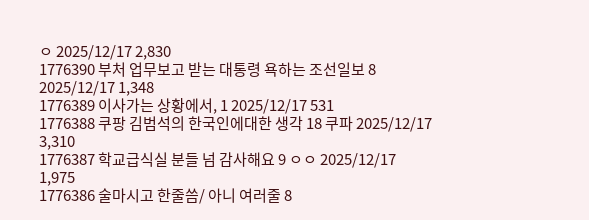ㅇ 2025/12/17 2,830
1776390 부처 업무보고 받는 대통령 욕하는 조선일보 8 2025/12/17 1,348
1776389 이사가는 상황에서, 1 2025/12/17 531
1776388 쿠팡 김범석의 한국인에대한 생각 18 쿠파 2025/12/17 3,310
1776387 학교급식실 분들 넘 감사해요 9 ㅇㅇ 2025/12/17 1,975
1776386 술마시고 한줄씀/ 아니 여러줄 8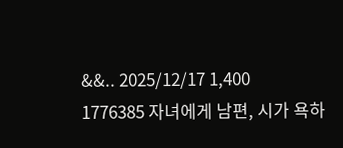&&.. 2025/12/17 1,400
1776385 자녀에게 남편, 시가 욕하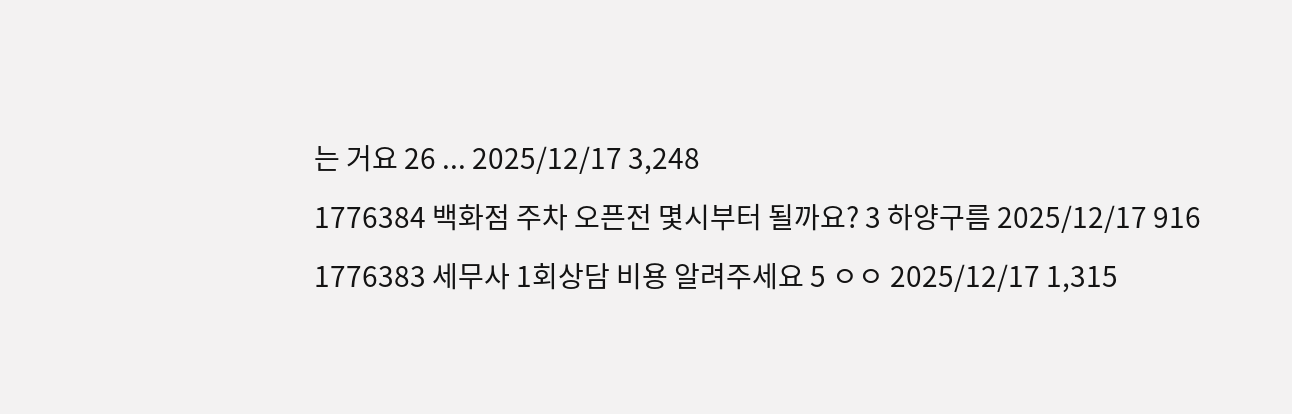는 거요 26 ... 2025/12/17 3,248
1776384 백화점 주차 오픈전 몇시부터 될까요? 3 하양구름 2025/12/17 916
1776383 세무사 1회상담 비용 알려주세요 5 ㅇㅇ 2025/12/17 1,315